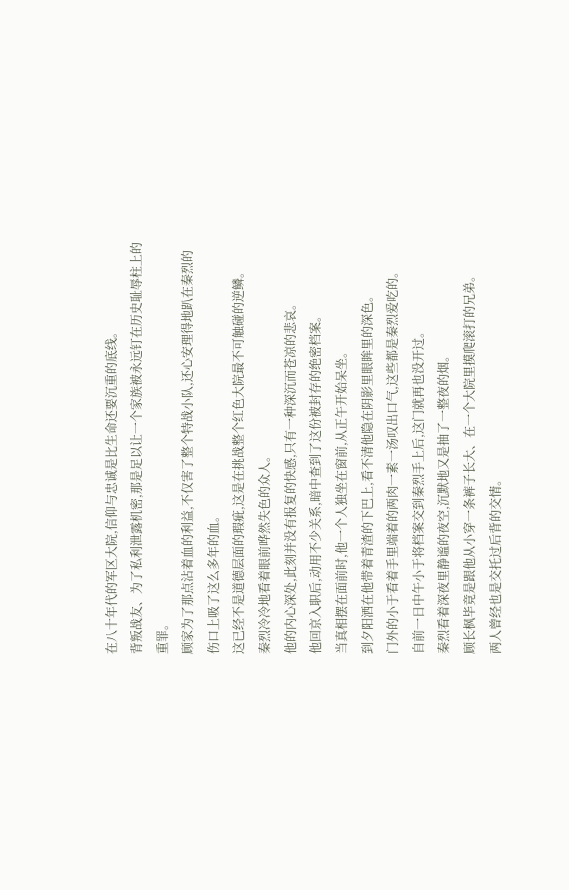在八十年代的军区大院,信仰与忠诚是比生命还要沉重的底线。
背叛战友、为了私利泄露机密,那是足以让一个家族被永远钉在历史耻辱柱上的重罪。
顾家为了那点沾着血的利益,不仅害了整个特战小队,还心安理得地趴在秦烈的伤口上吸了这么多年的血。
这已经不是道德层面的瑕疵,这是在挑战整个红色大院最不可触碰的逆鳞。
秦烈冷冷地看着眼前哗然失色的众人。
他的内心深处,此刻并没有报复的快感,只有一种深沉而苍凉的悲哀。
他回京入职后,动用不少关系,暗中查到了这份被封存的绝密档案。
当真相摆在面前时,他一个人独坐在窗前,从正午开始呆坐。
到夕阳洒在他带着青渣的下巴上,看不清他隐在阴影里眼眸里的深色。
门外的小于看着手里端着的两肉一素一汤叹出口气,这些都是秦烈爱吃的。
自前一日中午小于将档案交到秦烈手上后,这门就再也没开过。
秦烈看着深夜里静谧的夜空,沉默地又是抽了一整夜的烟。
顾长枫毕竟是跟他从小穿一条裤子长大、在一个大院里摸爬滚打的兄弟。
两人曾经也是交托过后背的交情。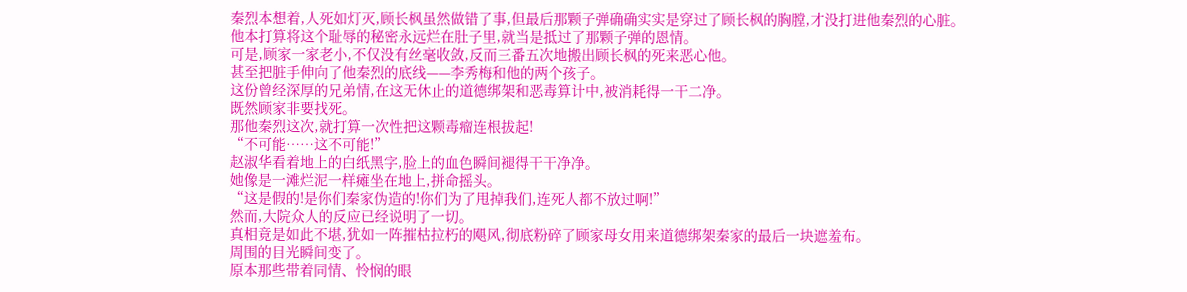秦烈本想着,人死如灯灭,顾长枫虽然做错了事,但最后那颗子弹确确实实是穿过了顾长枫的胸膛,才没打进他秦烈的心脏。
他本打算将这个耻辱的秘密永远烂在肚子里,就当是抵过了那颗子弹的恩情。
可是,顾家一家老小,不仅没有丝毫收敛,反而三番五次地搬出顾长枫的死来恶心他。
甚至把脏手伸向了他秦烈的底线——李秀梅和他的两个孩子。
这份曾经深厚的兄弟情,在这无休止的道德绑架和恶毒算计中,被消耗得一干二净。
既然顾家非要找死。
那他秦烈这次,就打算一次性把这颗毒瘤连根拔起!
“不可能……这不可能!”
赵淑华看着地上的白纸黑字,脸上的血色瞬间褪得干干净净。
她像是一滩烂泥一样瘫坐在地上,拼命摇头。
“这是假的!是你们秦家伪造的!你们为了甩掉我们,连死人都不放过啊!”
然而,大院众人的反应已经说明了一切。
真相竟是如此不堪,犹如一阵摧枯拉朽的飓风,彻底粉碎了顾家母女用来道德绑架秦家的最后一块遮羞布。
周围的目光瞬间变了。
原本那些带着同情、怜悯的眼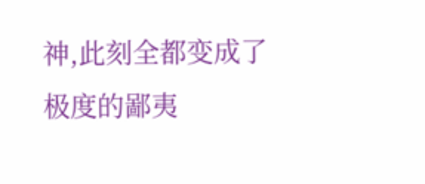神,此刻全都变成了极度的鄙夷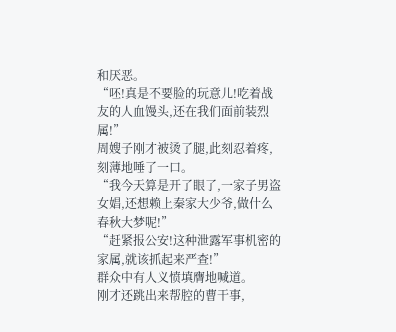和厌恶。
“呸!真是不要脸的玩意儿!吃着战友的人血馒头,还在我们面前装烈属!”
周嫂子刚才被烫了腿,此刻忍着疼,刻薄地唾了一口。
“我今天算是开了眼了,一家子男盗女娼,还想赖上秦家大少爷,做什么春秋大梦呢!”
“赶紧报公安!这种泄露军事机密的家属,就该抓起来严查!”
群众中有人义愤填膺地喊道。
刚才还跳出来帮腔的曹干事,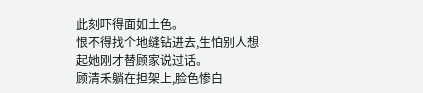此刻吓得面如土色。
恨不得找个地缝钻进去,生怕别人想起她刚才替顾家说过话。
顾清禾躺在担架上,脸色惨白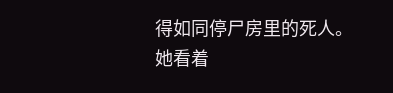得如同停尸房里的死人。
她看着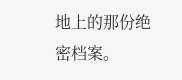地上的那份绝密档案。